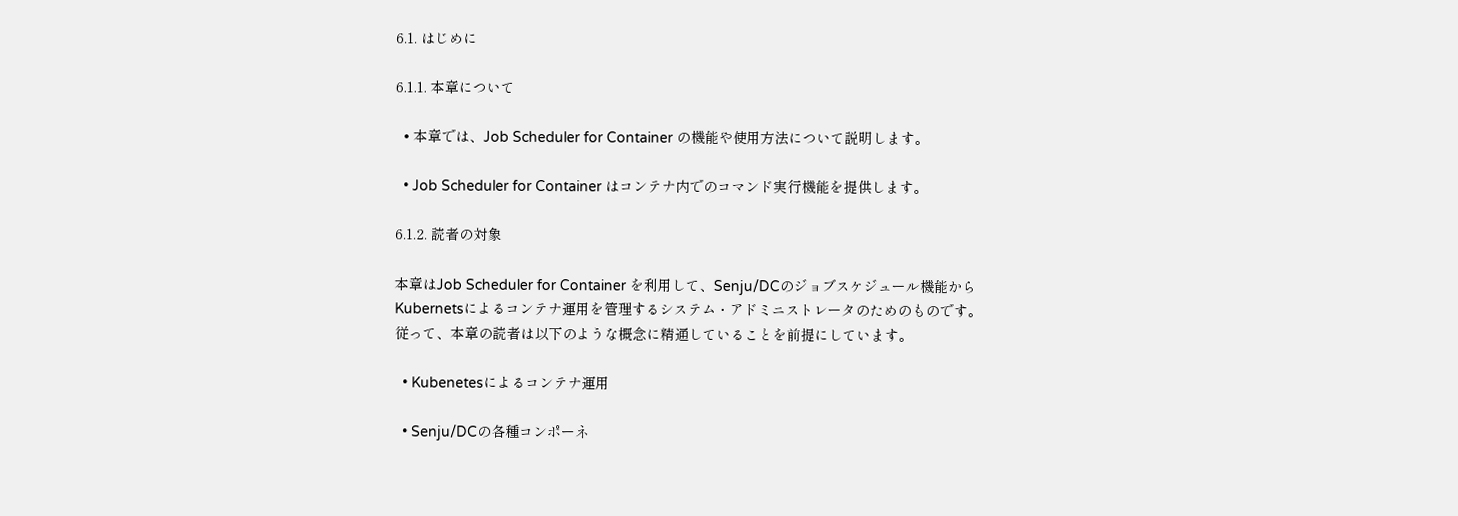6.1. はじめに

6.1.1. 本章について

  • 本章では、Job Scheduler for Container の機能や使用方法について説明します。

  • Job Scheduler for Container はコンテナ内でのコマンド実行機能を提供します。

6.1.2. 読者の対象

本章はJob Scheduler for Container を利用して、Senju/DCのジョブスケジュール機能からKubernetsによるコンテナ運用を管理するシステム・アドミニストレータのためのものです。従って、本章の読者は以下のような概念に精通していることを前提にしています。

  • Kubenetesによるコンテナ運用

  • Senju/DCの各種コンポーネ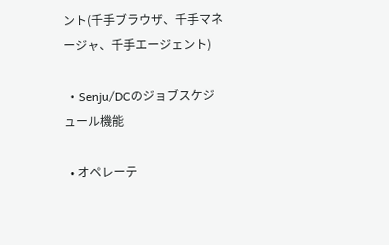ント(千手ブラウザ、千手マネージャ、千手エージェント)

  • Senju/DCのジョブスケジュール機能

  • オペレーテ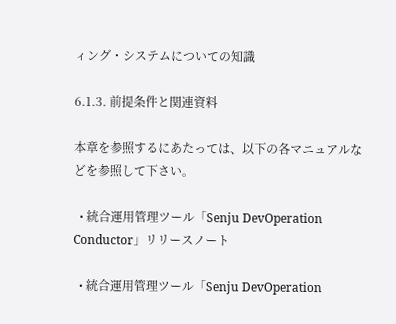ィング・システムについての知識

6.1.3. 前提条件と関連資料

本章を参照するにあたっては、以下の各マニュアルなどを参照して下さい。

  • 統合運用管理ツール「Senju DevOperation Conductor」リリースノート

  • 統合運用管理ツール「Senju DevOperation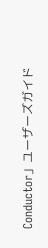Conductor」ユーザーズガイド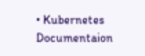• Kubernetes Documentaion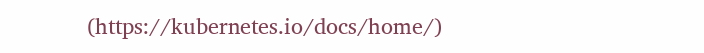(https://kubernetes.io/docs/home/)